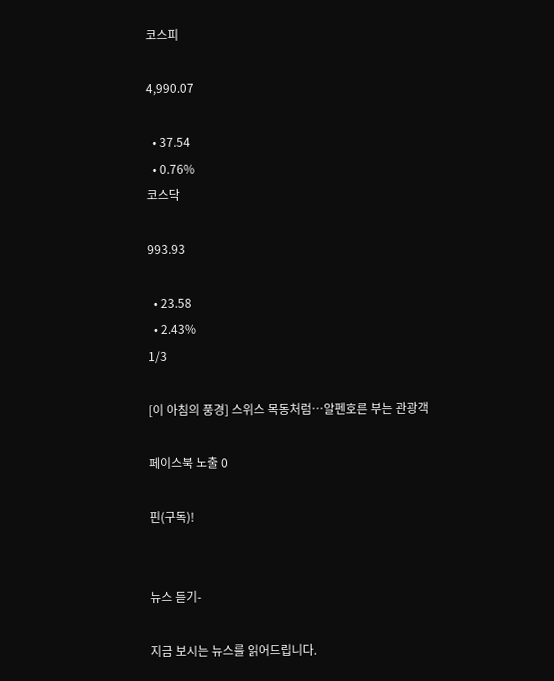코스피

4,990.07

  • 37.54
  • 0.76%
코스닥

993.93

  • 23.58
  • 2.43%
1/3

[이 아침의 풍경] 스위스 목동처럼…알펜호른 부는 관광객

페이스북 노출 0

핀(구독)!


뉴스 듣기-

지금 보시는 뉴스를 읽어드립니다.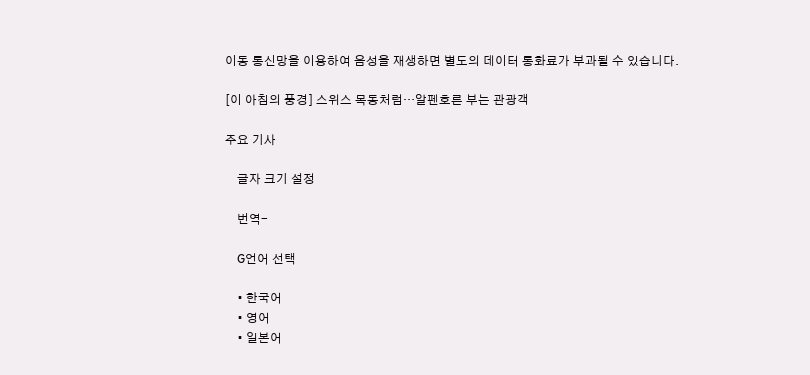이동 통신망을 이용하여 음성을 재생하면 별도의 데이터 통화료가 부과될 수 있습니다.

[이 아침의 풍경] 스위스 목동처럼…알펜호른 부는 관광객

주요 기사

    글자 크기 설정

    번역-

    G언어 선택

    • 한국어
    • 영어
    • 일본어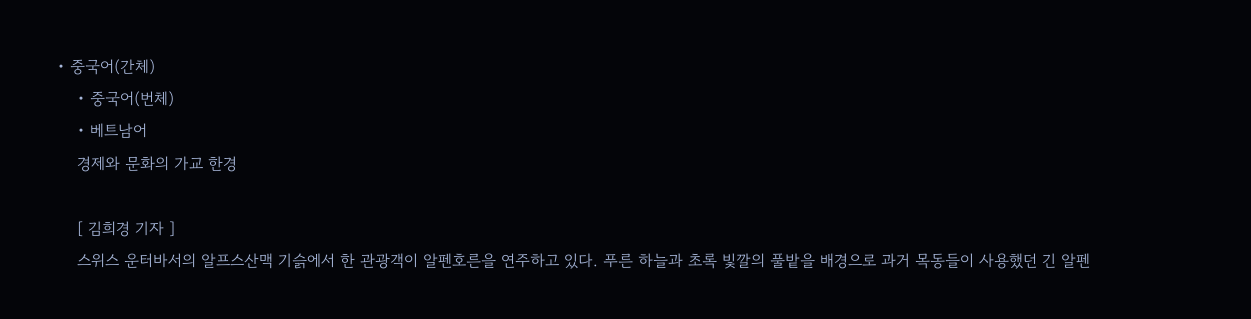• 중국어(간체)
    • 중국어(번체)
    • 베트남어
    경제와 문화의 가교 한경

    [ 김희경 기자 ]
    스위스 운터바서의 알프스산맥 기슭에서 한 관광객이 알펜호른을 연주하고 있다. 푸른 하늘과 초록 빛깔의 풀밭을 배경으로 과거 목동들이 사용했던 긴 알펜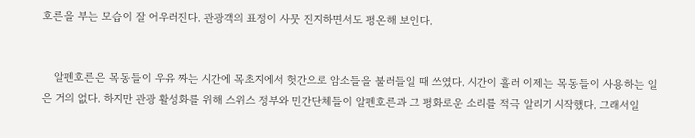호른을 부는 모습이 잘 어우러진다. 관광객의 표정이 사뭇 진지하면서도 평온해 보인다.


    알펜호른은 목동들이 우유 짜는 시간에 목초지에서 헛간으로 암소들을 불러들일 때 쓰였다. 시간이 흘러 이제는 목동들이 사용하는 일은 거의 없다. 하지만 관광 활성화를 위해 스위스 정부와 민간단체들이 알펜호른과 그 평화로운 소리를 적극 알리기 시작했다. 그래서일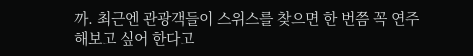까. 최근엔 관광객들이 스위스를 찾으면 한 번쯤 꼭 연주해보고 싶어 한다고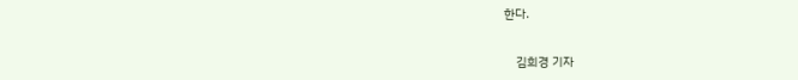한다.

    김희경 기자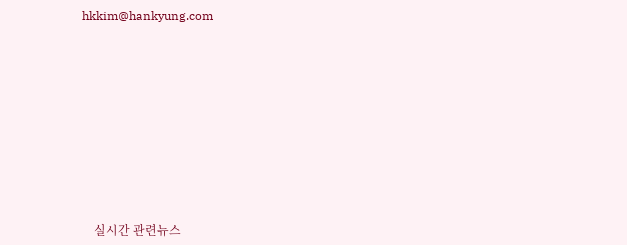hkkim@hankyung.com










    실시간 관련뉴스